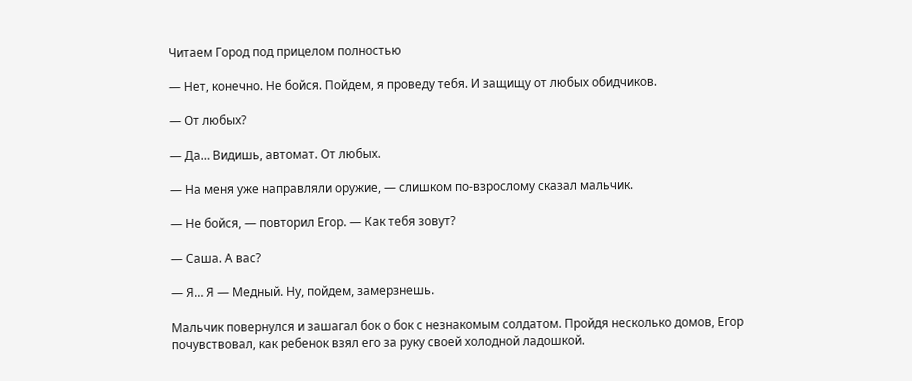Читаем Город под прицелом полностью

— Нет, конечно. Не бойся. Пойдем, я проведу тебя. И защищу от любых обидчиков.

— От любых?

— Да… Видишь, автомат. От любых.

— На меня уже направляли оружие, — слишком по-взрослому сказал мальчик.

— Не бойся, — повторил Егор. — Как тебя зовут?

— Саша. А вас?

— Я… Я — Медный. Ну, пойдем, замерзнешь.

Мальчик повернулся и зашагал бок о бок с незнакомым солдатом. Пройдя несколько домов, Егор почувствовал, как ребенок взял его за руку своей холодной ладошкой.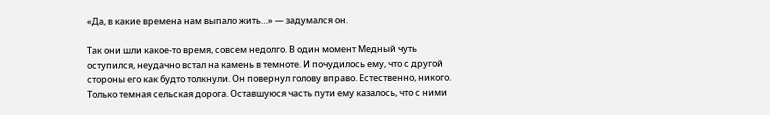«Да, в какие времена нам выпало жить…» — задумался он.

Так они шли какое-то время, совсем недолго. В один момент Медный чуть оступился, неудачно встал на камень в темноте. И почудилось ему, что с другой стороны его как будто толкнули. Он повернул голову вправо. Естественно, никого. Только темная сельская дорога. Оставшуюся часть пути ему казалось, что с ними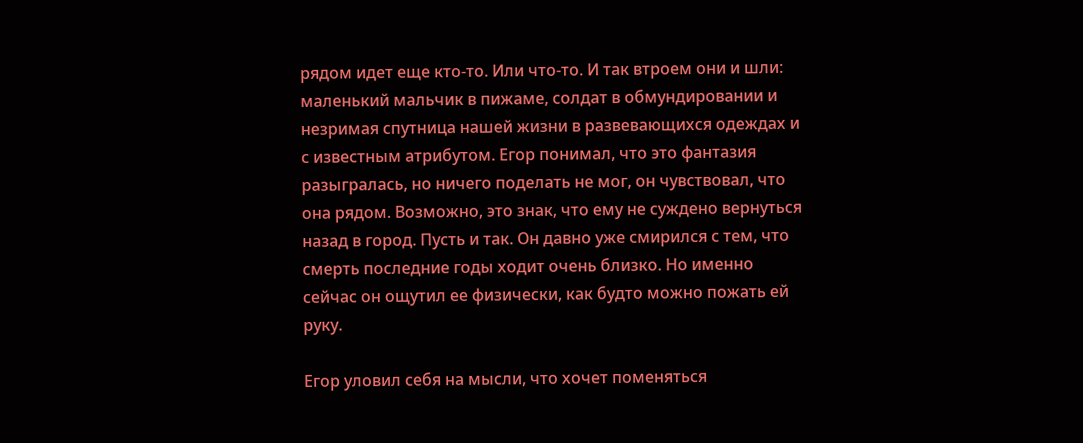рядом идет еще кто-то. Или что-то. И так втроем они и шли: маленький мальчик в пижаме, солдат в обмундировании и незримая спутница нашей жизни в развевающихся одеждах и с известным атрибутом. Егор понимал, что это фантазия разыгралась, но ничего поделать не мог, он чувствовал, что она рядом. Возможно, это знак, что ему не суждено вернуться назад в город. Пусть и так. Он давно уже смирился с тем, что смерть последние годы ходит очень близко. Но именно сейчас он ощутил ее физически, как будто можно пожать ей руку.

Егор уловил себя на мысли, что хочет поменяться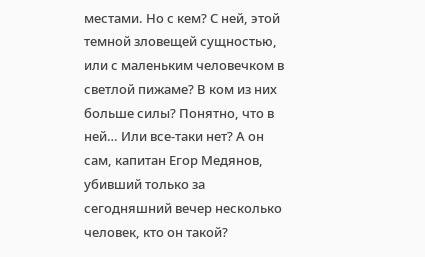местами. Но с кем? С ней, этой темной зловещей сущностью, или с маленьким человечком в светлой пижаме? В ком из них больше силы? Понятно, что в ней… Или все-таки нет? А он сам, капитан Егор Медянов, убивший только за сегодняшний вечер несколько человек, кто он такой?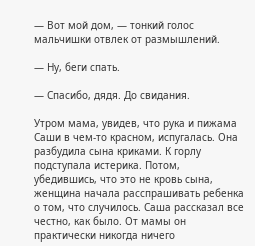— Вот мой дом, — тонкий голос мальчишки отвлек от размышлений.

— Ну, беги спать.

— Спасибо, дядя. До свидания.

Утром мама, увидев, что рука и пижама Саши в чем-то красном, испугалась. Она разбудила сына криками. К горлу подступала истерика. Потом, убедившись, что это не кровь сына, женщина начала расспрашивать ребенка о том, что случилось. Саша рассказал все честно, как было. От мамы он практически никогда ничего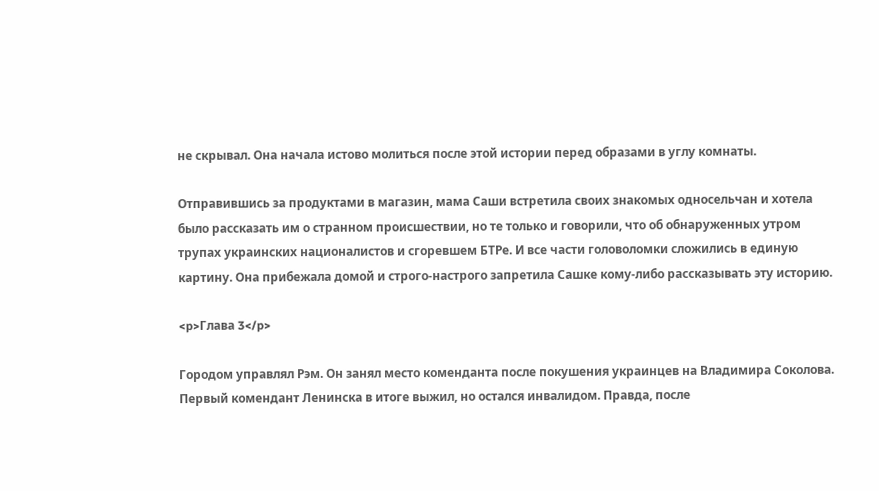не скрывал. Она начала истово молиться после этой истории перед образами в углу комнаты.

Отправившись за продуктами в магазин, мама Саши встретила своих знакомых односельчан и хотела было рассказать им о странном происшествии, но те только и говорили, что об обнаруженных утром трупах украинских националистов и сгоревшем БТРе. И все части головоломки сложились в единую картину. Она прибежала домой и строго-настрого запретила Сашке кому-либо рассказывать эту историю.

<p>Глава 3</p>

Городом управлял Рэм. Он занял место коменданта после покушения украинцев на Владимира Соколова. Первый комендант Ленинска в итоге выжил, но остался инвалидом. Правда, после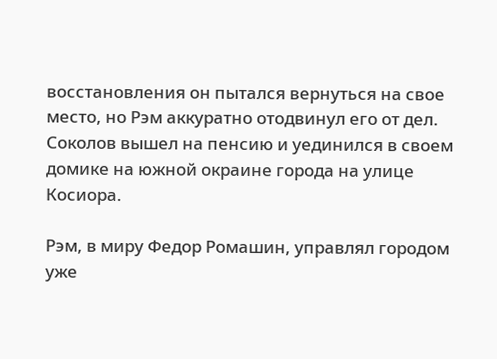восстановления он пытался вернуться на свое место, но Рэм аккуратно отодвинул его от дел. Соколов вышел на пенсию и уединился в своем домике на южной окраине города на улице Косиора.

Рэм, в миру Федор Ромашин, управлял городом уже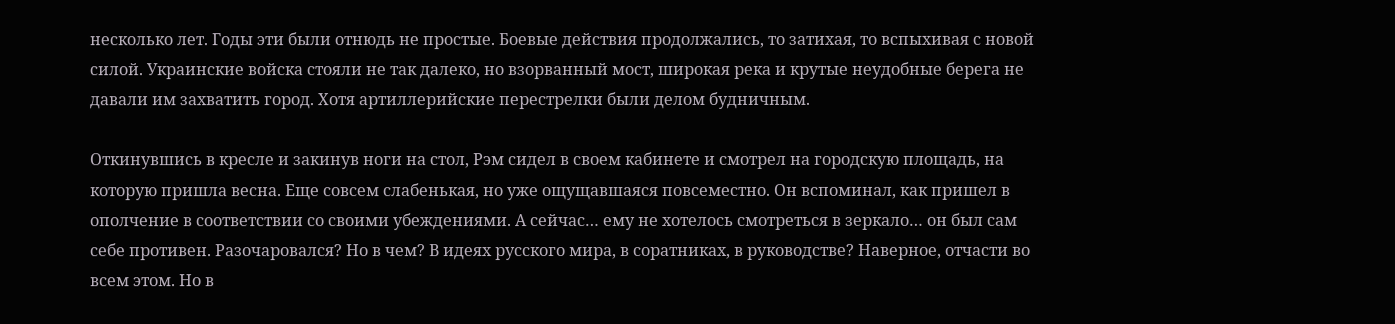несколько лет. Годы эти были отнюдь не простые. Боевые действия продолжались, то затихая, то вспыхивая с новой силой. Украинские войска стояли не так далеко, но взорванный мост, широкая река и крутые неудобные берега не давали им захватить город. Хотя артиллерийские перестрелки были делом будничным.

Откинувшись в кресле и закинув ноги на стол, Рэм сидел в своем кабинете и смотрел на городскую площадь, на которую пришла весна. Еще совсем слабенькая, но уже ощущавшаяся повсеместно. Он вспоминал, как пришел в ополчение в соответствии со своими убеждениями. А сейчас… ему не хотелось смотреться в зеркало… он был сам себе противен. Разочаровался? Но в чем? В идеях русского мира, в соратниках, в руководстве? Наверное, отчасти во всем этом. Но в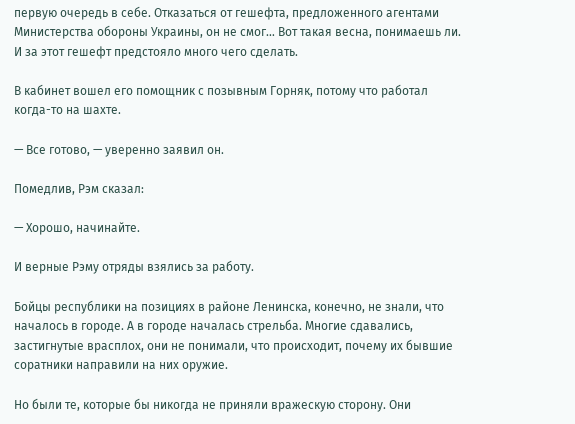первую очередь в себе. Отказаться от гешефта, предложенного агентами Министерства обороны Украины, он не смог… Вот такая весна, понимаешь ли. И за этот гешефт предстояло много чего сделать.

В кабинет вошел его помощник с позывным Горняк, потому что работал когда-то на шахте.

— Все готово, — уверенно заявил он.

Помедлив, Рэм сказал:

— Хорошо, начинайте.

И верные Рэму отряды взялись за работу.

Бойцы республики на позициях в районе Ленинска, конечно, не знали, что началось в городе. А в городе началась стрельба. Многие сдавались, застигнутые врасплох, они не понимали, что происходит, почему их бывшие соратники направили на них оружие.

Но были те, которые бы никогда не приняли вражескую сторону. Они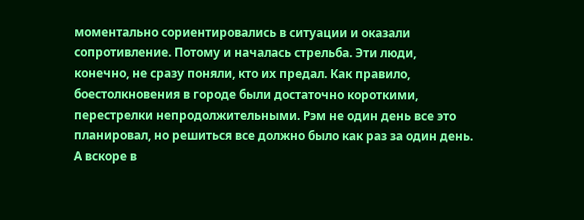моментально сориентировались в ситуации и оказали сопротивление. Потому и началась стрельба. Эти люди, конечно, не сразу поняли, кто их предал. Как правило, боестолкновения в городе были достаточно короткими, перестрелки непродолжительными. Рэм не один день все это планировал, но решиться все должно было как раз за один день. А вскоре в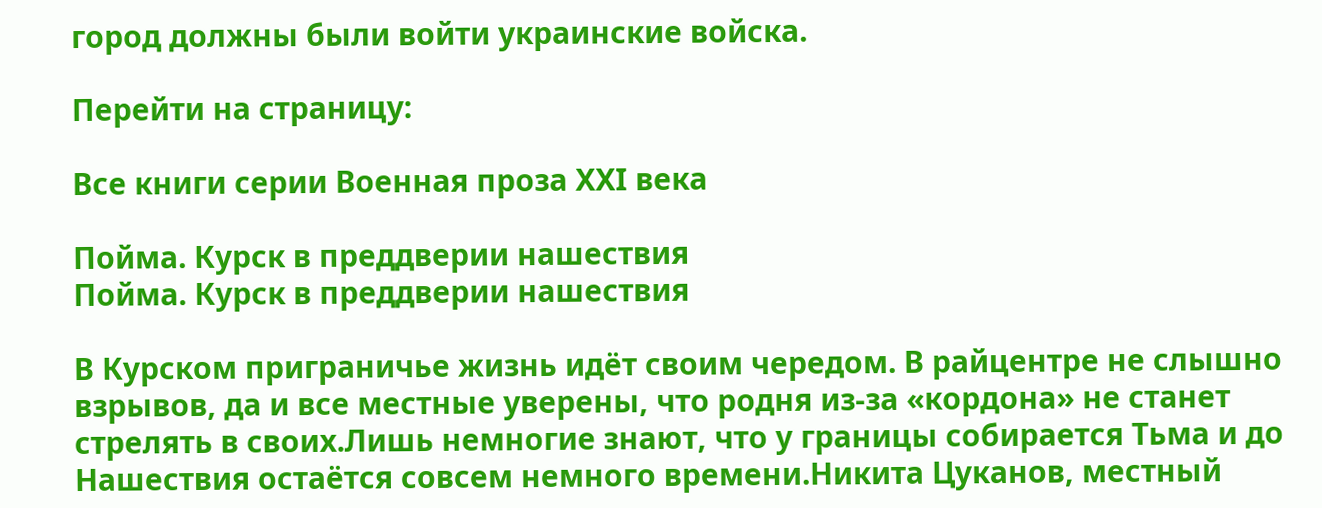город должны были войти украинские войска.

Перейти на страницу:

Все книги серии Военная проза XXI века

Пойма. Курск в преддверии нашествия
Пойма. Курск в преддверии нашествия

В Курском приграничье жизнь идёт своим чередом. В райцентре не слышно взрывов, да и все местные уверены, что родня из-за «кордона» не станет стрелять в своих.Лишь немногие знают, что у границы собирается Тьма и до Нашествия остаётся совсем немного времени.Никита Цуканов, местный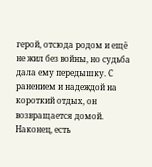герой, отсюда родом и ещё не жил без войны, но судьба дала ему передышку. С ранением и надеждой на короткий отдых, он возвращается домой. Наконец, есть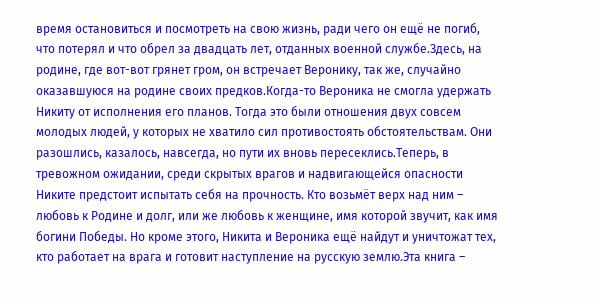время остановиться и посмотреть на свою жизнь, ради чего он ещё не погиб, что потерял и что обрел за двадцать лет, отданных военной службе.Здесь, на родине, где вот-вот грянет гром, он встречает Веронику, так же, случайно оказавшуюся на родине своих предков.Когда-то Вероника не смогла удержать Никиту от исполнения его планов. Тогда это были отношения двух совсем молодых людей, у которых не хватило сил противостоять обстоятельствам. Они разошлись, казалось, навсегда, но пути их вновь пересеклись.Теперь, в тревожном ожидании, среди скрытых врагов и надвигающейся опасности Никите предстоит испытать себя на прочность. Кто возьмёт верх над ним – любовь к Родине и долг, или же любовь к женщине, имя которой звучит, как имя богини Победы. Но кроме этого, Никита и Вероника ещё найдут и уничтожат тех, кто работает на врага и готовит наступление на русскую землю.Эта книга –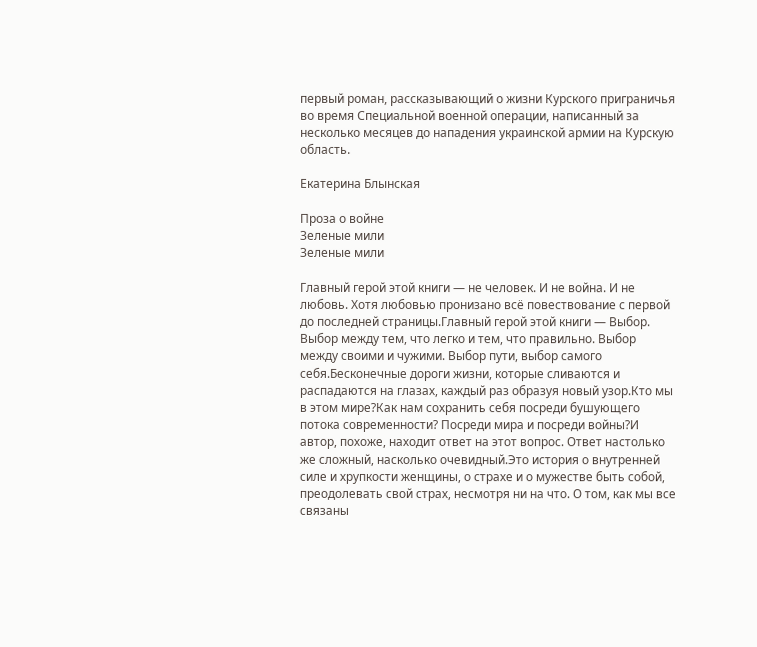первый роман, рассказывающий о жизни Курского приграничья во время Специальной военной операции, написанный за несколько месяцев до нападения украинской армии на Курскую область.

Екатерина Блынская

Проза о войне
Зеленые мили
Зеленые мили

Главный герой этой книги — не человек. И не война. И не любовь. Хотя любовью пронизано всё повествование с первой до последней страницы.Главный герой этой книги — Выбор. Выбор между тем, что легко и тем, что правильно. Выбор между своими и чужими. Выбор пути, выбор самого себя.Бесконечные дороги жизни, которые сливаются и распадаются на глазах, каждый раз образуя новый узор.Кто мы в этом мире?Как нам сохранить себя посреди бушующего потока современности? Посреди мира и посреди войны?И автор, похоже, находит ответ на этот вопрос. Ответ настолько же сложный, насколько очевидный.Это история о внутренней силе и хрупкости женщины, о страхе и о мужестве быть собой, преодолевать свой страх, несмотря ни на что. О том, как мы все связаны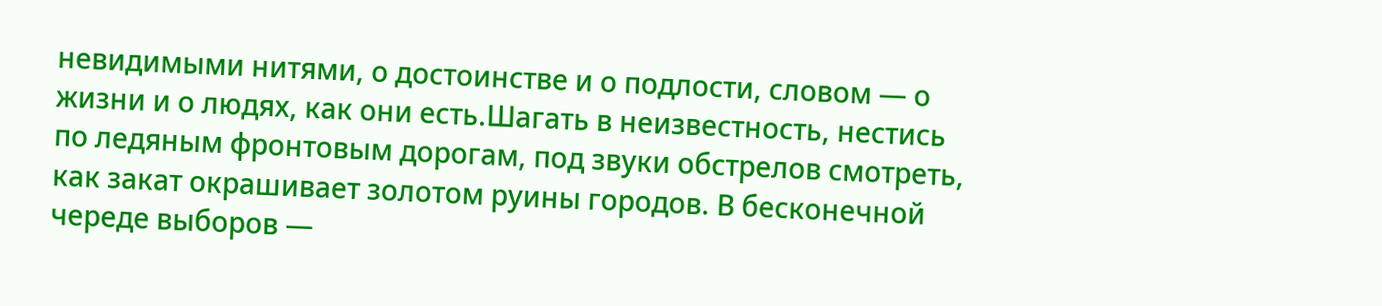невидимыми нитями, о достоинстве и о подлости, словом — о жизни и о людях, как они есть.Шагать в неизвестность, нестись по ледяным фронтовым дорогам, под звуки обстрелов смотреть, как закат окрашивает золотом руины городов. В бесконечной череде выборов —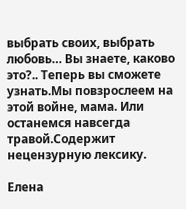выбрать своих, выбрать любовь… Вы знаете, каково это?.. Теперь вы сможете узнать.Мы повзрослеем на этой войне, мама. Или останемся навсегда травой.Содержит нецензурную лексику.

Елена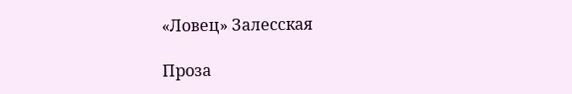«Ловец» Залесская

Проза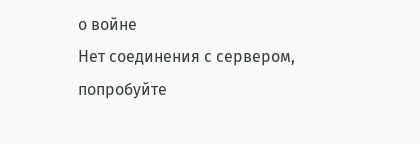о войне
Нет соединения с сервером, попробуйте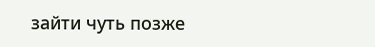зайти чуть позже